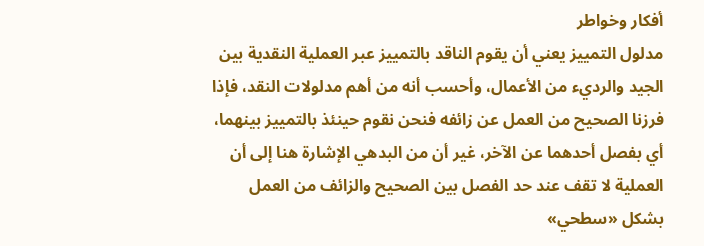أفكار وخواطر
مدلول التمييز يعني أن يقوم الناقد بالتمييز عبر العملية النقدية بين الجيد والرديء من الأعمال، وأحسب أنه من أهم مدلولات النقد، فإذا فرزنا الصحيح من العمل عن زائفه فنحن نقوم حينئذ بالتمييز بينهما، أي بفصل أحدهما عن الآخر، غير أن من البدهي الإشارة هنا إلى أن العملية لا تقف عند حد الفصل بين الصحيح والزائف من العمل بشكل «سطحي»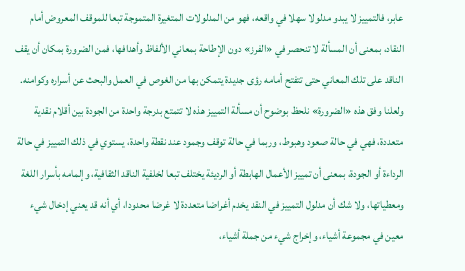عابر، فالتمييز لا يبدو مدلولا سهلا في واقعه، فهو من المدلولات المتغيرة المتموجة تبعا للموقف المعروض أمام النقاد، بمعنى أن المسألة لا تنحصر في «الفرز» دون الإطاحة بمعاني الألفاظ وأهدافها، فمن الضرورة بمكان أن يقف الناقد على تلك المعاني حتى تتفتح أمامه رؤى جديدة يتمكن بها من الغوص في العمل والبحث عن أسراره وكوامنه.
ولعلنا وفق هذه «الضرورة» نلحظ بوضوح أن مسألة التمييز هذه لا تتمتع بدرجة واحدة من الجودة بين أقلام نقدية متعددة، فهي في حالة صعود وهبوط، وربما في حالة توقف وجمود عند نقطة واحدة، يستوي في ذلك التمييز في حالة الرداءة أو الجودة، بمعنى أن تمييز الأعمال الهابطة أو الرديئة يختلف تبعا لخلفية الناقد الثقافية، وإلمامه بأسرار اللغة ومعطياتها، ولا شك أن مدلول التمييز في النقد يخدم أغراضا متعددة لا غرضا محدودا، أي أنه قد يعني إدخال شيء معين في مجموعة أشياء، وإخراج شيء من جملة أشياء،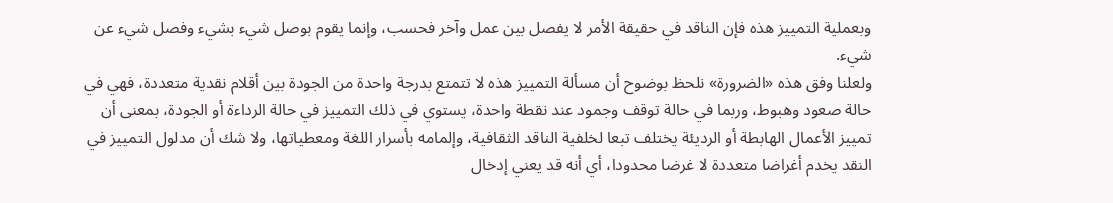وبعملية التمييز هذه فإن الناقد في حقيقة الأمر لا يفصل بين عمل وآخر فحسب، وإنما يقوم بوصل شيء بشيء وفصل شيء عن شيء.
ولعلنا وفق هذه «الضرورة» نلحظ بوضوح أن مسألة التمييز هذه لا تتمتع بدرجة واحدة من الجودة بين أقلام نقدية متعددة، فهي في حالة صعود وهبوط، وربما في حالة توقف وجمود عند نقطة واحدة، يستوي في ذلك التمييز في حالة الرداءة أو الجودة، بمعنى أن تمييز الأعمال الهابطة أو الرديئة يختلف تبعا لخلفية الناقد الثقافية، وإلمامه بأسرار اللغة ومعطياتها، ولا شك أن مدلول التمييز في النقد يخدم أغراضا متعددة لا غرضا محدودا، أي أنه قد يعني إدخال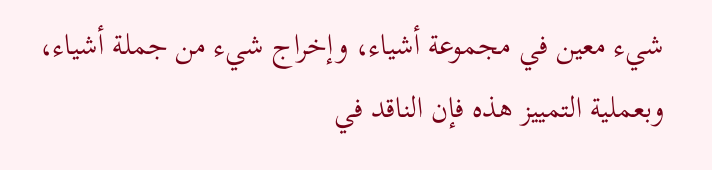شيء معين في مجموعة أشياء، وإخراج شيء من جملة أشياء، وبعملية التمييز هذه فإن الناقد في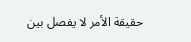حقيقة الأمر لا يفصل بين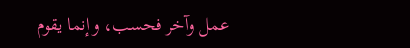عمل وآخر فحسب، وإنما يقوم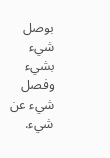بوصل شيء بشيء وفصل شيء عن شيء.